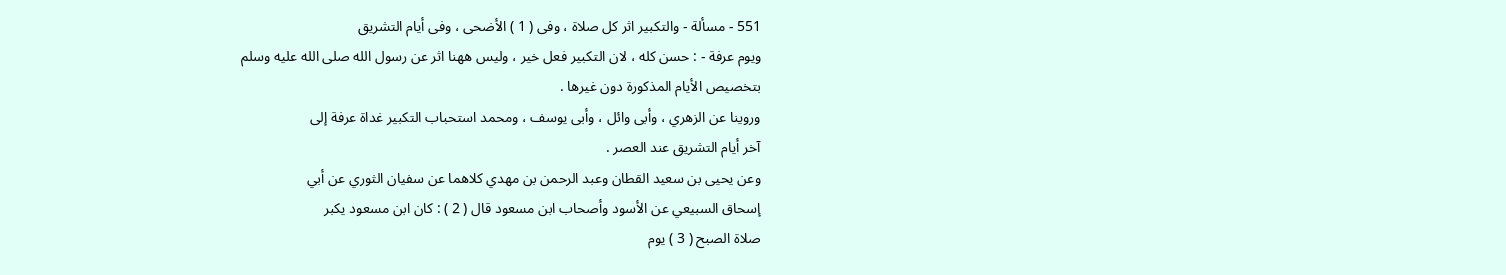551 - مسألة - والتكبير اثر كل صلاة ، وفى ( 1 ) الأضحى ، وفى أيام التشريق
ويوم عرفة - : حسن كله ، لان التكبير فعل خير ، وليس ههنا اثر عن رسول الله صلى الله عليه وسلم
بتخصيص الأيام المذكورة دون غيرها .
وروينا عن الزهري ، وأبى وائل ، وأبى يوسف ، ومحمد استحباب التكبير غداة عرفة إلى
آخر أيام التشريق عند العصر .
وعن يحيى بن سعيد القطان وعبد الرحمن بن مهدي كلاهما عن سفيان الثوري عن أبي
إسحاق السبيعي عن الأسود وأصحاب ابن مسعود قال ( 2 ) : كان ابن مسعود يكبر
صلاة الصبح ( 3 ) يوم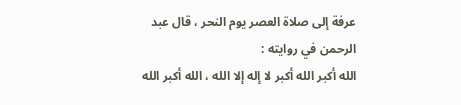عرفة إلى صلاة العصر يوم النحر ، قال عبد الرحمن في روايته :
الله أكبر الله أكبر لا إله إلا الله ، الله أكبر الله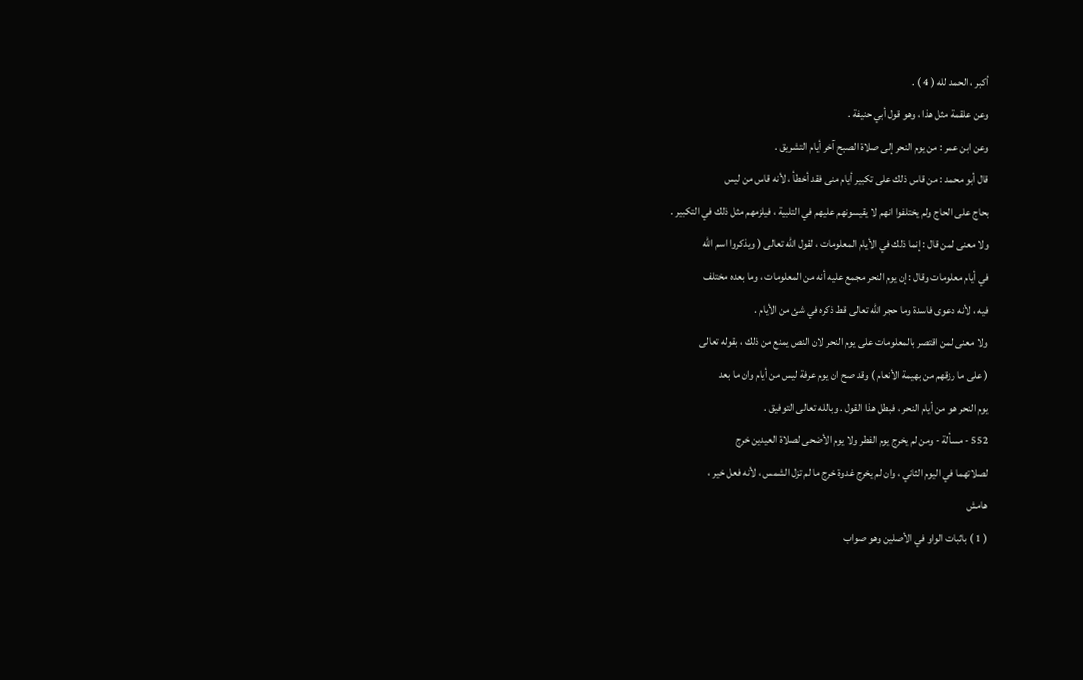أكبر ، الحمد لله ( 4 ) .
وعن علقمة مثل هذا ، وهو قول أبي حنيفة .
وعن ابن عمر : من يوم النحر إلى صلاة الصبح آخر أيام التشريق .
قال أبو محمد : من قاس ذلك على تكبير أيام منى فقد أخطأ ، لأنه قاس من ليس
بحاج على الحاج ولم يختلفوا انهم لا يقيسونهم عليهم في التلبية ، فيلزمهم مثل ذلك في التكبير .
ولا معنى لمن قال : إنما ذلك في الأيام المعلومات ، لقول الله تعالى ( ويذكروا اسم الله
في أيام معلومات وقال : إن يوم النحر مجمع عليه أنه من المعلومات ، وما بعده مختلف
فيه ، لأنه دعوى فاسدة وما حجر الله تعالى قط ذكره في شئ من الأيام .
ولا معنى لمن اقتصر بالمعلومات على يوم النحر لان النص يمنع من ذلك ، بقوله تعالى
( على ما رزقهم من بهيمة الأنعام ) وقد صح ان يوم عرفة ليس من أيام وان ما بعد
يوم النحر هو من أيام النحر ، فبطل هذا القول . وبالله تعالى التوفيق .
552 - مسألة - ومن لم يخرج يوم الفطر ولا يوم الأضحى لصلاة العيدين خرج
لصلاتهما في اليوم الثاني ، وان لم يخرج غدوة خرج ما لم تزل الشمس ، لأنه فعل خير ،
هامش
( 1 ) باثبات الواو في الأصلين وهو صواب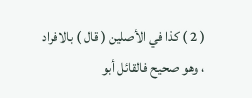( 2 ) كذا في الأصلين ( قال ) بالافراد ، وهو صحيح فالقائل أبو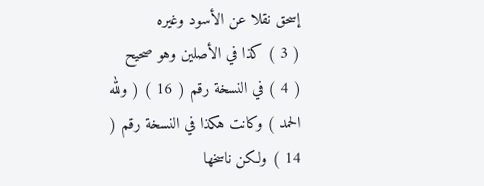إسحق نقلا عن الأسود وغيره
( 3 ) كذا في الأصلين وهو صحيح
( 4 ) في النسخة رقم ( 16 ) ( ولله الحمد ) وكانت هكذا في النسخة رقم ( 14 ) ولكن ناسخها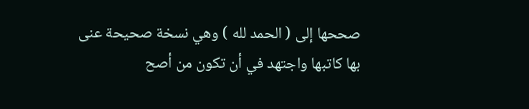صححها إلى ( الحمد لله ) وهي نسخة صحيحة عنى بها كاتبها واجتهد في أن تكون من أصح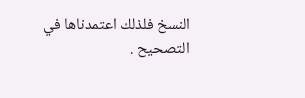النسخ فلذلك اعتمدناها في التصحيح .